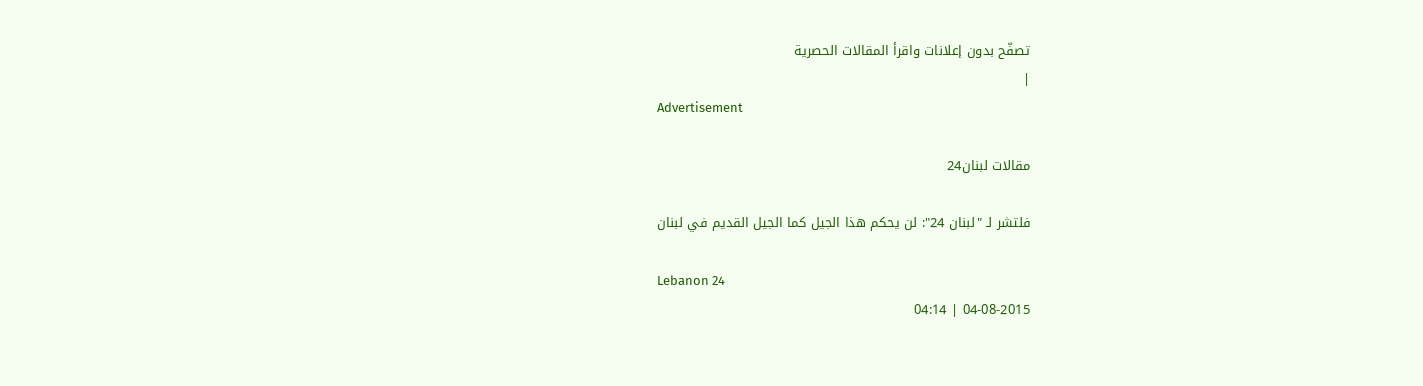تصفّح بدون إعلانات واقرأ المقالات الحصرية
|
Advertisement

مقالات لبنان24

فلتشر لـ "لبنان 24": لن يحكم هذا الجيل كما الجيل القديم في لبنان

Lebanon 24
04-08-2015 | 04:14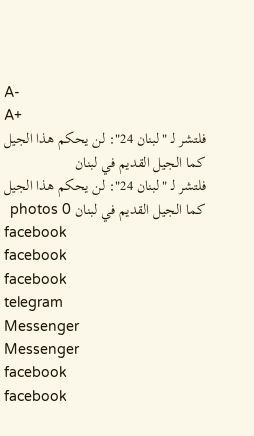A-
A+
فلتشر لـ "لبنان 24": لن يحكم هذا الجيل كما الجيل القديم في لبنان
فلتشر لـ "لبنان 24": لن يحكم هذا الجيل كما الجيل القديم في لبنان photos 0
facebook
facebook
facebook
telegram
Messenger
Messenger
facebook
facebook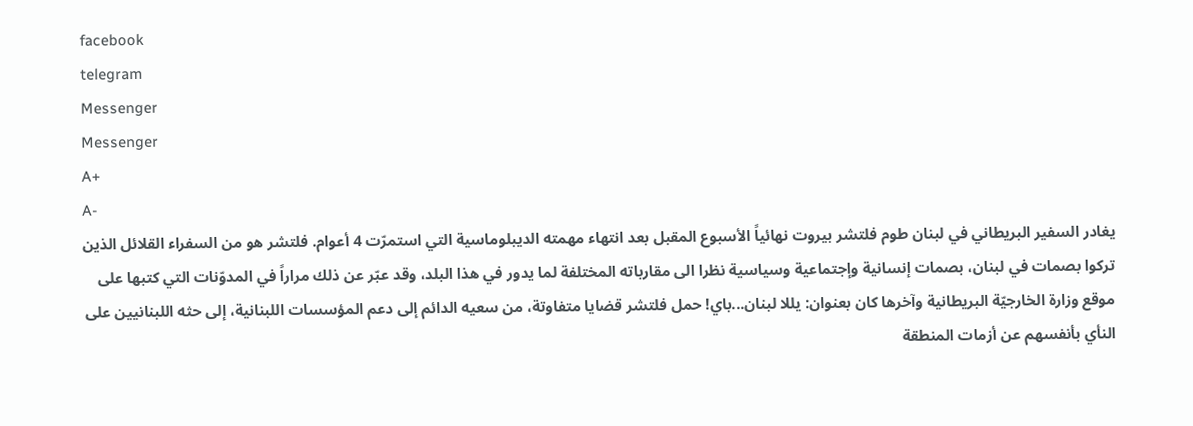facebook
telegram
Messenger
Messenger
A+
A-
يغادر السفير البريطاني في لبنان طوم فلتشر بيروت نهائياً الأسبوع المقبل بعد انتهاء مهمته الديبلوماسية التي استمرّت 4 أعوام. فلتشر هو من السفراء القلائل الذين تركوا بصمات في لبنان، بصمات إنسانية وإجتماعية وسياسية نظرا الى مقارباته المختلفة لما يدور في هذا البلد، وقد عبّر عن ذلك مراراً في المدوّنات التي كتبها على موقع وزارة الخارجيّة البريطانية وآخرها كان بعنوان: يللا لبنان...باي! حمل فلتشر قضايا متفاوتة، من سعيه الدائم إلى دعم المؤسسات اللبنانية، إلى حثه اللبنانيين على النأي بأنفسهم عن أزمات المنطقة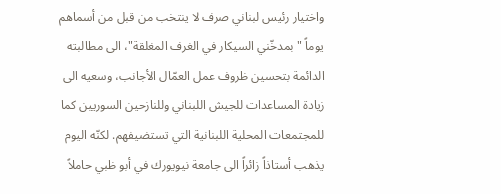واختيار رئيس لبناني صرف لا ينتخب من قبل من أسماهم يوماً "بمدخّني السيكار في الغرف المغلقة"، الى مطالبته الدائمة بتحسين ظروف عمل العمّال الأجانب، وسعيه الى زيادة المساعدات للجيش اللبناني وللنازحين السوريين كما للمجتمعات المحلية اللبنانية التي تستضيفهم. لكنّه اليوم يذهب أستاذاً زائراً الى جامعة نيويورك في أبو ظبي حاملاً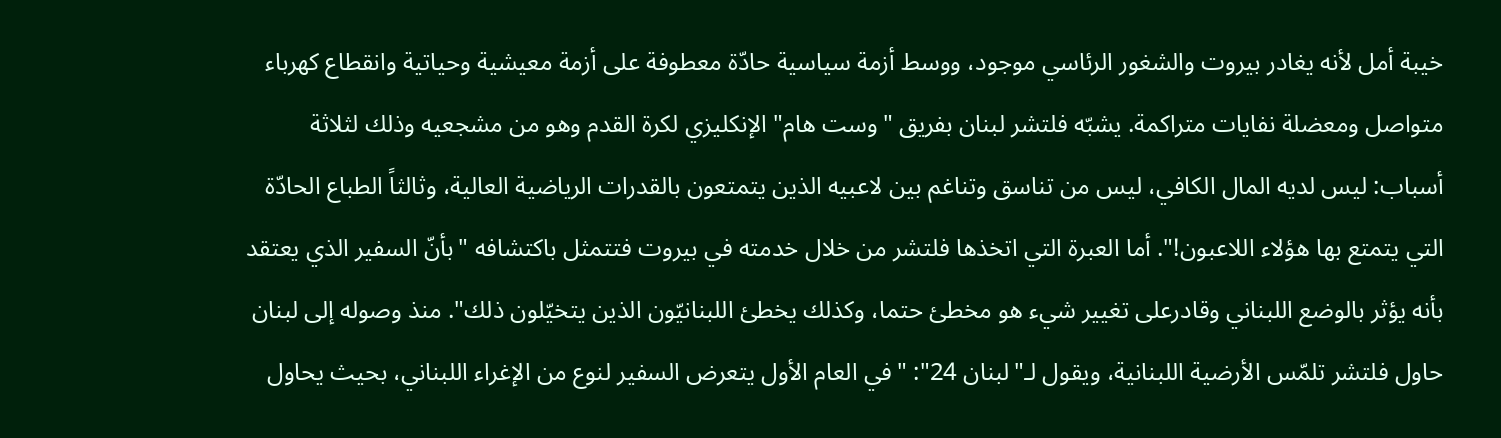خيبة أمل لأنه يغادر بيروت والشغور الرئاسي موجود، ووسط أزمة سياسية حادّة معطوفة على أزمة معيشية وحياتية وانقطاع كهرباء متواصل ومعضلة نفايات متراكمة. يشبّه فلتشر لبنان بفريق "وست هام" الإنكليزي لكرة القدم وهو من مشجعيه وذلك لثلاثة أسباب: ليس لديه المال الكافي، ليس من تناسق وتناغم بين لاعبيه الذين يتمتعون بالقدرات الرياضية العالية، وثالثاً الطباع الحادّة التي يتمتع بها هؤلاء اللاعبون!". أما العبرة التي اتخذها فلتشر من خلال خدمته في بيروت فتتمثل باكتشافه "بأنّ السفير الذي يعتقد بأنه يؤثر بالوضع اللبناني وقادرعلى تغيير شيء هو مخطئ حتما، وكذلك يخطئ اللبنانيّون الذين يتخيّلون ذلك". منذ وصوله إلى لبنان حاول فلتشر تلمّس الأرضية اللبنانية، ويقول لـ"لبنان 24": "في العام الأول يتعرض السفير لنوع من الإغراء اللبناني، بحيث يحاول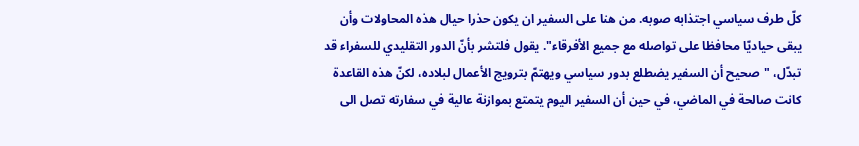كلّ طرف سياسي اجتذابه صوبه. من هنا على السفير ان يكون حذرا حيال هذه المحاولات وأن يبقى حياديّا محافظا على تواصله مع جميع الأفرقاء". يقول فلتشر بأنّ الدور التقليدي للسفراء قد تبدّل، "صحيح أن السفير يضطلع بدور سياسي ويهتمّ بترويج الأعمال لبلاده، لكنّ هذه القاعدة كانت صالحة في الماضي، في حين أن السفير اليوم يتمتع بموازنة عالية في سفارته تصل الى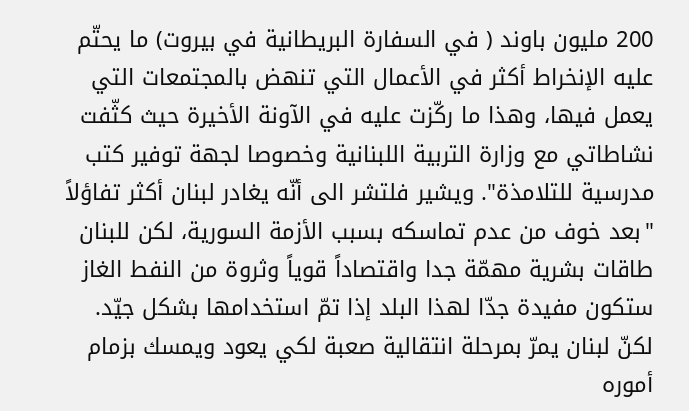200 مليون باوند ( في السفارة البريطانية في بيروت) ما يحتّم عليه الإنخراط أكثر في الأعمال التي تنهض بالمجتمعات التي يعمل فيها، وهذا ما ركّزت عليه في الآونة الأخيرة حيث كثّفت نشاطاتي مع وزارة التربية اللبنانية وخصوصا لجهة توفير كتب مدرسية للتلامذة". ويشير فلتشر الى أنّه يغادر لبنان أكثر تفاؤلاً "بعد خوف من عدم تماسكه بسبب الأزمة السورية، لكن للبنان طاقات بشرية مهمّة جدا واقتصاداً قوياً وثروة من النفط الغاز ستكون مفيدة جدّا لهذا البلد إذا تمّ استخدامها بشكل جيّد. لكنّ لبنان يمرّ بمرحلة انتقالية صعبة لكي يعود ويمسك بزمام أموره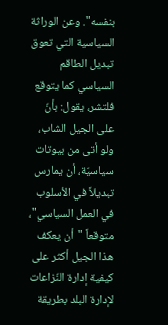بنفسه". وعن الوراثة السياسية التي تعوق تبديل الطاقم السياسي كما يتوقع فلتشر، يقول: بأنّ على الجيل الشاب، ولو أتى من بيوتات سياسيّة، أن يمارس تبديلاً في الأسلوب في العمل السياسي"، متوقعاً "أن يعكف هذا الجيل أكثر على كيفية إدارة النّزاعات لإدارة البلد بطريقة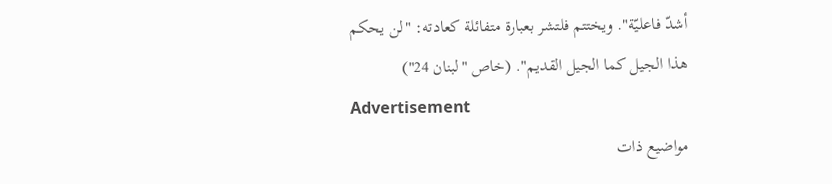أشدّ فاعليّة". ويختتم فلتشر بعبارة متفائلة كعادته: "لن يحكم هذا الجيل كما الجيل القديم". (خاص "لبنان 24")
Advertisement
مواضيع ذات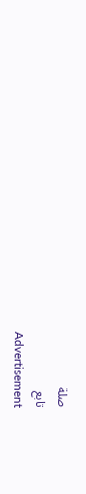صلة
تابع
Advertisement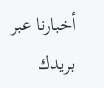أخبارنا عبر بريدك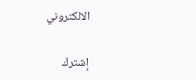الالكتروني

إشترك